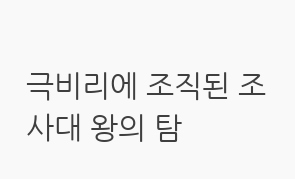극비리에 조직된 조사대 왕의 탐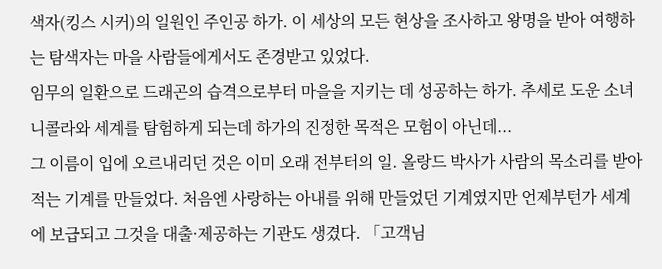색자(킹스 시커)의 일원인 주인공 하가. 이 세상의 모든 현상을 조사하고 왕명을 받아 여행하는 탐색자는 마을 사람들에게서도 존경받고 있었다.
임무의 일환으로 드래곤의 습격으로부터 마을을 지키는 데 성공하는 하가. 추세로 도운 소녀 니콜라와 세계를 탐험하게 되는데 하가의 진정한 목적은 모험이 아닌데...
그 이름이 입에 오르내리던 것은 이미 오래 전부터의 일. 올랑드 박사가 사람의 목소리를 받아적는 기계를 만들었다. 처음엔 사랑하는 아내를 위해 만들었던 기계였지만 언제부턴가 세계에 보급되고 그것을 대출·제공하는 기관도 생겼다. 「고객님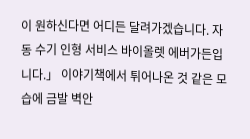이 원하신다면 어디든 달려가겠습니다. 자동 수기 인형 서비스 바이올렛 에버가든입니다.」 이야기책에서 튀어나온 것 같은 모습에 금발 벽안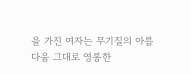을 가진 여자는 무기질의 아름다움 그대로 영롱한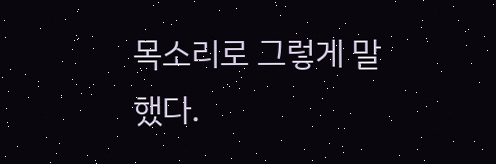목소리로 그렇게 말했다.